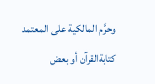وحرَّم المالكية على المعتمد كتابةالقرآن أو بعض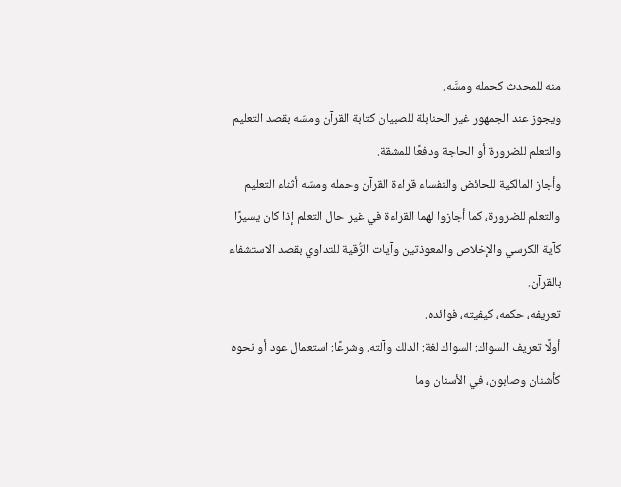منه للمحدث كحمله ومسَّه.
ويجوز عند الجمهور غير الحنابلة للصبيان كتابة القرآن ومسّه بقصد التعليم والتعلم للضرورة أو الحاجة ودفعًا للمشقة.
وأجاز المالكية للحائض والنفساء قراءة القرآن وحمله ومسّه أثناء التعليم والتعلم للضرورة، كما أجازوا لهما القراءة في غير حال التعلم إذا كان يسيرًا كآية الكرسي والإخلاص والمعوذتين وآيات الرُّقية للتداوي بقصد الاستشفاء بالقرآن.
تعريفه، حكمه، كيفيته، فوائده.
أولًا تعريف السواك: السواك لغة: الدلك وآلته. وشرعًا: استعمال عود أو نحوه كأشنان وصابون، في الأسنان وما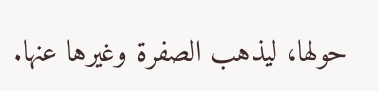حولها، ليذهب الصفرة وغيرها عنها.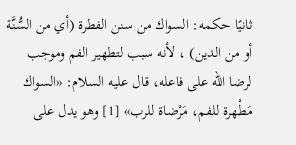ثانيًا حكمه: السواك من سنن الفطرة (أي من السُّنَّة أو من الدين) ، لأنه سبب لتطهير الفم وموجب لرضا الله على فاعله، قال عليه السلام: «السواك مَطْهرة للفم، مَرْضاة للرب» [1] وهو يدل على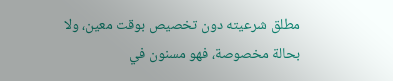مطلق شرعيته دون تخصيص بوقت معين، ولا بحالة مخصوصة، فهو مسنون في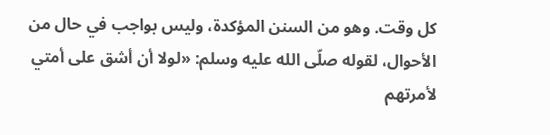كل وقت. وهو من السنن المؤكدة، وليس بواجب في حال من الأحوال، لقوله صلّى الله عليه وسلم: «لولا أن أشق على أمتي لأمرتهم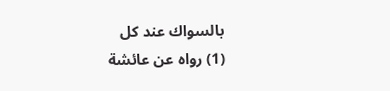بالسواك عند كل
(1) رواه عن عائشة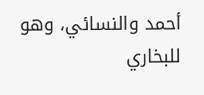أحمد والنسائي، وهو للبخاري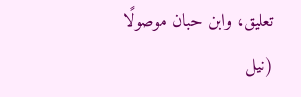تعليق، وابن حبان موصولًا (نيل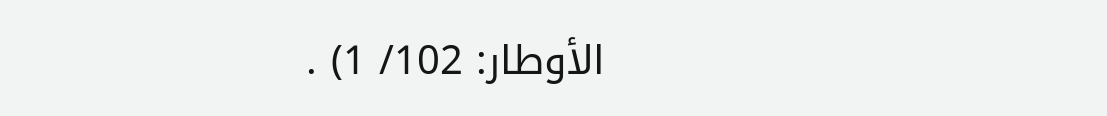الأوطار: 102/ 1) .